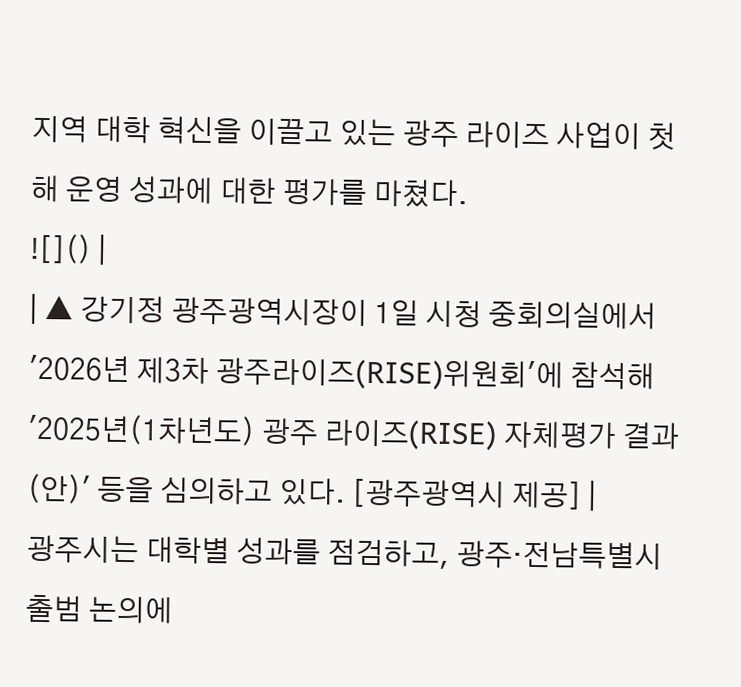지역 대학 혁신을 이끌고 있는 광주 라이즈 사업이 첫해 운영 성과에 대한 평가를 마쳤다.
![]() |
| ▲ 강기정 광주광역시장이 1일 시청 중회의실에서 '2026년 제3차 광주라이즈(RISE)위원회'에 참석해 '2025년(1차년도) 광주 라이즈(RISE) 자체평가 결과(안)' 등을 심의하고 있다. [광주광역시 제공] |
광주시는 대학별 성과를 점검하고, 광주·전남특별시 출범 논의에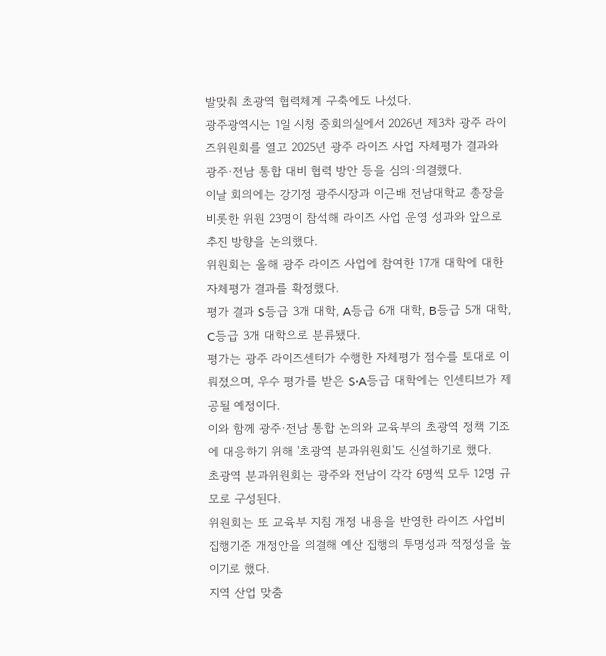발맞춰 초광역 협력체계 구축에도 나섰다.
광주광역시는 1일 시청 중회의실에서 2026년 제3차 광주 라이즈위원회를 열고 2025년 광주 라이즈 사업 자체평가 결과와 광주·전남 통합 대비 협력 방안 등을 심의·의결했다.
이날 회의에는 강기정 광주시장과 이근배 전남대학교 총장을 비롯한 위원 23명이 참석해 라이즈 사업 운영 성과와 앞으로 추진 방향을 논의했다.
위원회는 올해 광주 라이즈 사업에 참여한 17개 대학에 대한 자체평가 결과를 확정했다.
평가 결과 S등급 3개 대학, A등급 6개 대학, B등급 5개 대학, C등급 3개 대학으로 분류됐다.
평가는 광주 라이즈센터가 수행한 자체평가 점수를 토대로 이뤄졌으며, 우수 평가를 받은 S·A등급 대학에는 인센티브가 제공될 예정이다.
이와 함께 광주·전남 통합 논의와 교육부의 초광역 정책 기조에 대응하기 위해 '초광역 분과위원회'도 신설하기로 했다.
초광역 분과위원회는 광주와 전남이 각각 6명씩 모두 12명 규모로 구성된다.
위원회는 또 교육부 지침 개정 내용을 반영한 라이즈 사업비 집행기준 개정안을 의결해 예산 집행의 투명성과 적정성을 높이기로 했다.
지역 산업 맞춤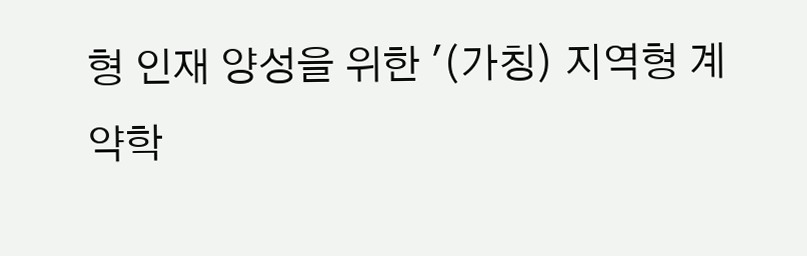형 인재 양성을 위한 '(가칭) 지역형 계약학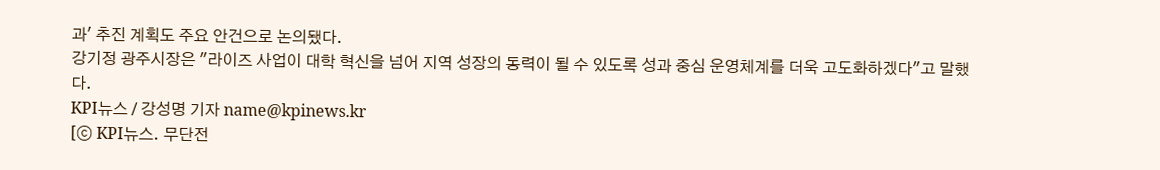과' 추진 계획도 주요 안건으로 논의됐다.
강기정 광주시장은 "라이즈 사업이 대학 혁신을 넘어 지역 성장의 동력이 될 수 있도록 성과 중심 운영체계를 더욱 고도화하겠다"고 말했다.
KPI뉴스 / 강성명 기자 name@kpinews.kr
[ⓒ KPI뉴스. 무단전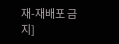재-재배포 금지]